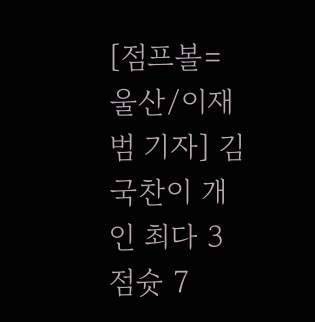[점프볼=울산/이재범 기자] 김국찬이 개인 최다 3점슛 7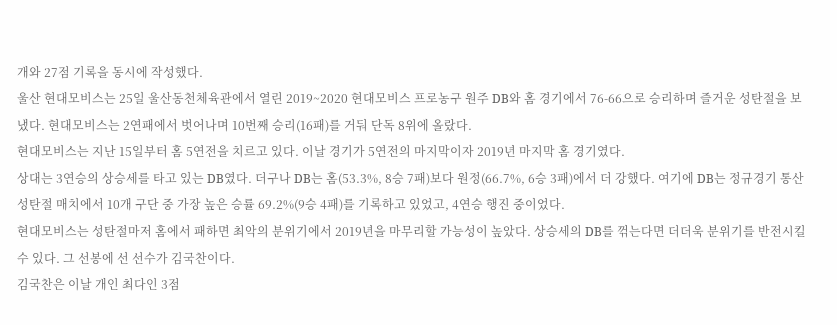개와 27점 기록을 동시에 작성했다.
울산 현대모비스는 25일 울산동천체육관에서 열린 2019~2020 현대모비스 프로농구 원주 DB와 홈 경기에서 76-66으로 승리하며 즐거운 성탄절을 보냈다. 현대모비스는 2연패에서 벗어나며 10번째 승리(16패)를 거둬 단독 8위에 올랐다.
현대모비스는 지난 15일부터 홈 5연전을 치르고 있다. 이날 경기가 5연전의 마지막이자 2019년 마지막 홈 경기였다.
상대는 3연승의 상승세를 타고 있는 DB였다. 더구나 DB는 홈(53.3%, 8승 7패)보다 원정(66.7%, 6승 3패)에서 더 강했다. 여기에 DB는 정규경기 통산 성탄절 매치에서 10개 구단 중 가장 높은 승률 69.2%(9승 4패)를 기록하고 있었고, 4연승 행진 중이었다.
현대모비스는 성탄절마저 홈에서 패하면 최악의 분위기에서 2019년을 마무리할 가능성이 높았다. 상승세의 DB를 꺾는다면 더더욱 분위기를 반전시킬 수 있다. 그 선봉에 선 선수가 김국찬이다.
김국찬은 이날 개인 최다인 3점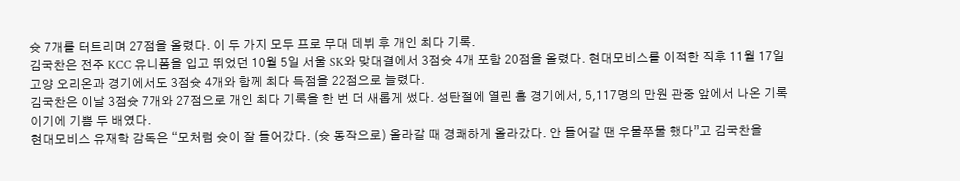슛 7개를 터트리며 27점을 올렸다. 이 두 가지 모두 프로 무대 데뷔 후 개인 최다 기록.
김국찬은 전주 KCC 유니폼을 입고 뛰었던 10월 5일 서울 SK와 맞대결에서 3점슛 4개 포함 20점을 올렸다. 현대모비스를 이적한 직후 11월 17일 고양 오리온과 경기에서도 3점슛 4개와 함께 최다 득점을 22점으로 늘렸다.
김국찬은 이날 3점슛 7개와 27점으로 개인 최다 기록을 한 번 더 새롭게 썼다. 성탄절에 열린 홈 경기에서, 5,117명의 만원 관중 앞에서 나온 기록이기에 기쁨 두 배였다.
현대모비스 유재학 감독은 “모처럼 슛이 잘 들어갔다. (슛 동작으로) 올라갈 때 경쾌하게 올라갔다. 안 들어갈 땐 우물쭈물 했다”고 김국찬을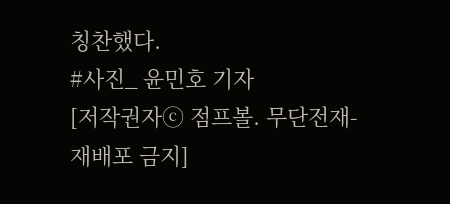칭찬했다.
#사진_ 윤민호 기자
[저작권자ⓒ 점프볼. 무단전재-재배포 금지]